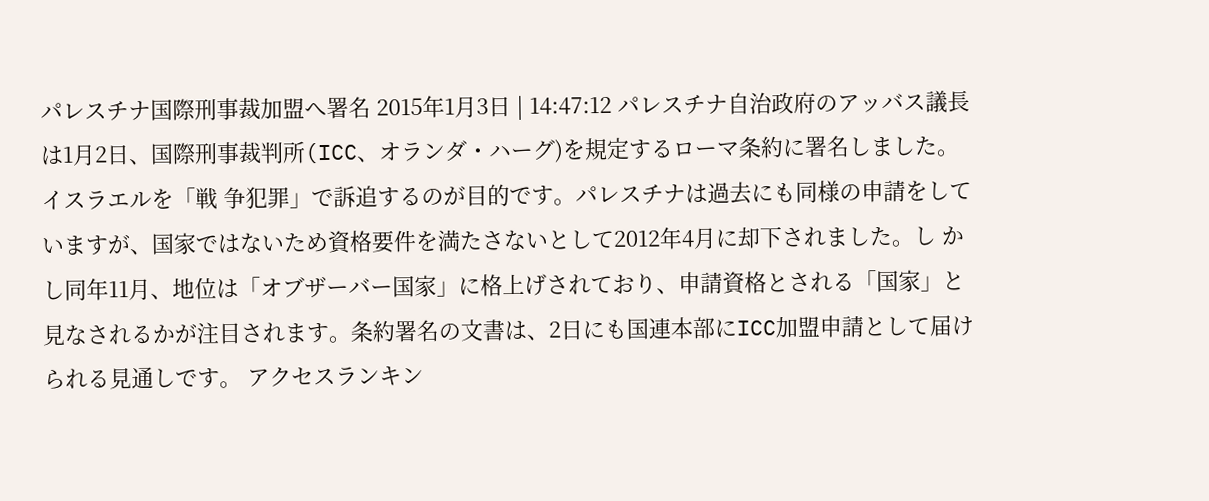パレスチナ国際刑事裁加盟へ署名 2015年1月3日 | 14:47:12 パレスチナ自治政府のアッバス議長は1月2日、国際刑事裁判所(ICC、オランダ・ハーグ)を規定するローマ条約に署名しました。 イスラエルを「戦 争犯罪」で訴追するのが目的です。パレスチナは過去にも同様の申請をしていますが、国家ではないため資格要件を満たさないとして2012年4月に却下されました。し かし同年11月、地位は「オブザーバー国家」に格上げされており、申請資格とされる「国家」と見なされるかが注目されます。条約署名の文書は、2日にも国連本部にICC加盟申請として届けられる見通しです。 アクセスランキン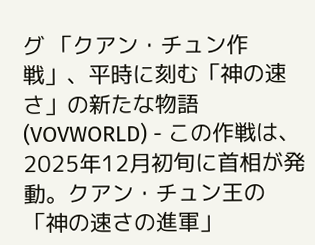グ 「クアン・チュン作戦」、平時に刻む「神の速さ」の新たな物語 (VOVWORLD) - この作戦は、2025年12月初旬に首相が発動。クアン・チュン王の「神の速さの進軍」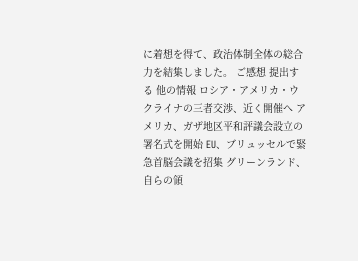に着想を得て、政治体制全体の総合力を結集しました。 ご感想 提出する 他の情報 ロシア・アメリカ・ウクライナの三者交渉、近く開催へ アメリカ、ガザ地区平和評議会設立の署名式を開始 EU、ブリュッセルで緊急首脳会議を招集 グリーンランド、自らの領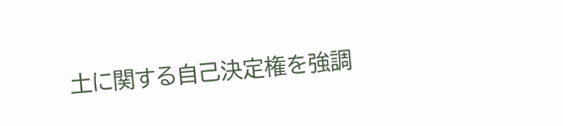土に関する自己決定権を強調